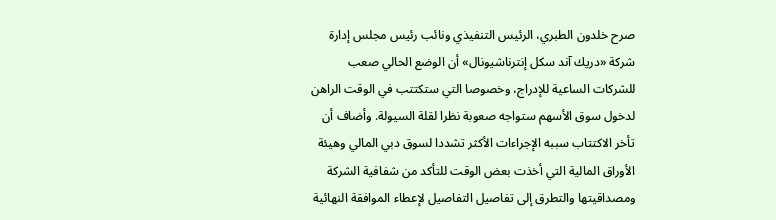صرح خلدون الطبري، الرئيس التنفيذي ونائب رئيس مجلس إدارة شركة «دريك آند سكل إنترناشيونال» أن الوضع الحالي صعب للشركات الساعية للإدراج، وخصوصا التي ستكتتب في الوقت الراهن لدخول سوق الأسهم ستواجه صعوبة نظرا لقلة السيولة. وأضاف أن تأخر الاكتتاب سببه الإجراءات الأكثر تشددا لسوق دبي المالي وهيئة الأوراق المالية التي أخذت بعض الوقت للتأكد من شفافية الشركة ومصداقيتها والتطرق إلى تفاصيل التفاصيل لإعطاء الموافقة النهائية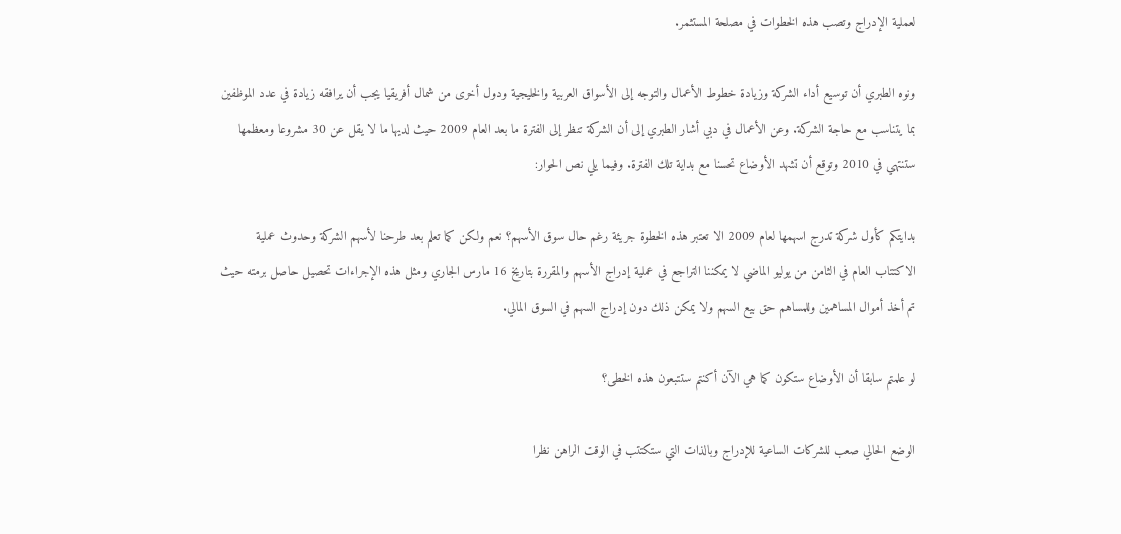لعملية الإدراج وتصب هذه الخطوات في مصلحة المستثمر.

ونوه الطبري أن توسيع أداء الشركة وزيادة خطوط الأعمال والتوجه إلى الأسواق العربية والخليجية ودول أخرى من شمال أفريقيا يجب أن يرافقه زيادة في عدد الموظفين بما يتناسب مع حاجة الشركة. وعن الأعمال في دبي أشار الطبري إلى أن الشركة تنظر إلى الفترة ما بعد العام 2009 حيث لديها ما لا يقل عن 30 مشروعا ومعظمها ستنتهي في 2010 وتوقع أن تشهد الأوضاع تحسنا مع بداية تلك الفترة. وفيما يلي نص الحوار:

بدايتكم كأول شركة تدرج اسهمها لعام 2009 الا تعتبر هذه الخطوة جريئة رغم حال سوق الأسهم؟ نعم ولكن كما تعلم بعد طرحنا لأسهم الشركة وحدوث عملية الاكتتاب العام في الثامن من يوليو الماضي لا يمكننا التراجع في عملية إدراج الأسهم والمقررة بتاريخ 16 مارس الجاري ومثل هذه الإجراءات تحصيل حاصل برمته حيث تم أخذ أموال المساهمين وللمساهم حق بيع السهم ولا يمكن ذلك دون إدراج السهم في السوق المالي.

لو علمتم سابقا أن الأوضاع ستكون كما هي الآن أكنتم ستتبعون هذه الخطى؟

الوضع الحالي صعب للشركات الساعية للإدراج وبالذات التي ستكتتب في الوقت الراهن نظرا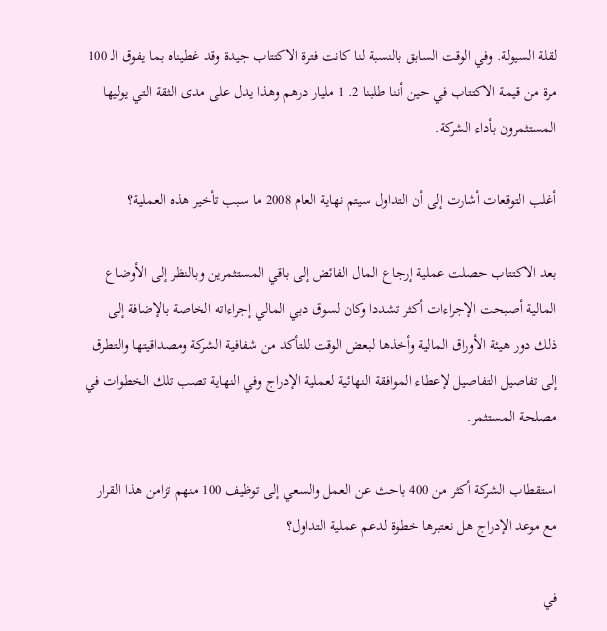لقلة السيولة. وفي الوقت السابق بالنسبة لنا كانت فترة الاكتتاب جيدة وقد غطيناه بما يفوق الـ 100 مرة من قيمة الاكتتاب في حين أننا طلبنا 2. 1 مليار درهم وهذا يدل على مدى الثقة التي يوليها المستثمرون بأداء الشركة.

أغلب التوقعات أشارت إلى أن التداول سيتم نهاية العام 2008 ما سبب تأخير هذه العملية؟

بعد الاكتتاب حصلت عملية إرجاع المال الفائض إلى باقي المستثمرين وبالنظر إلى الأوضاع المالية أصبحت الإجراءات أكثر تشددا وكان لسوق دبي المالي إجراءاته الخاصة بالإضافة إلى ذلك دور هيئة الأوراق المالية وأخذها لبعض الوقت للتأكد من شفافية الشركة ومصداقيتها والتطرق إلى تفاصيل التفاصيل لإعطاء الموافقة النهائية لعملية الإدراج وفي النهاية تصب تلك الخطوات في مصلحة المستثمر.

استقطاب الشركة أكثر من 400 باحث عن العمل والسعي إلى توظيف 100 منهم تزامن هذا القرار مع موعد الإدراج هل نعتبرها خطوة لدعم عملية التداول؟

في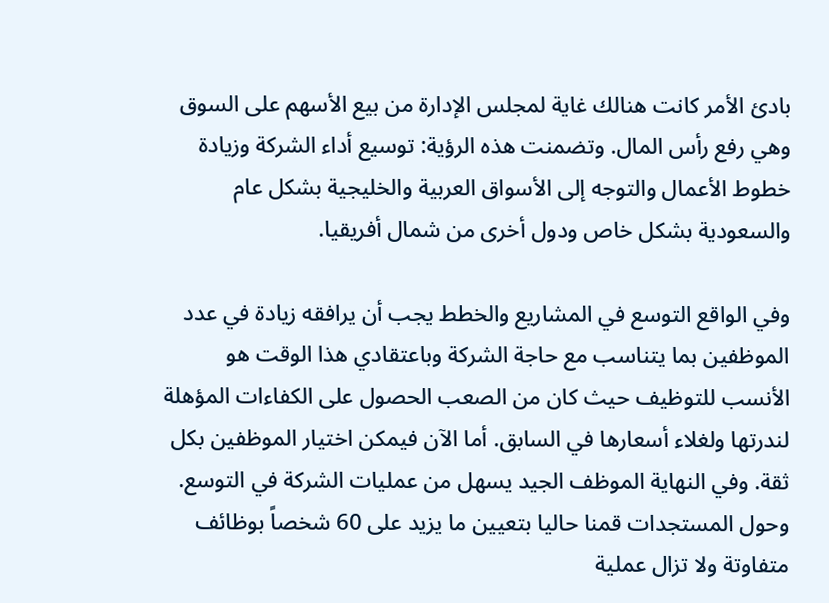بادئ الأمر كانت هنالك غاية لمجلس الإدارة من بيع الأسهم على السوق وهي رفع رأس المال. وتضمنت هذه الرؤية: توسيع أداء الشركة وزيادة خطوط الأعمال والتوجه إلى الأسواق العربية والخليجية بشكل عام والسعودية بشكل خاص ودول أخرى من شمال أفريقيا.

وفي الواقع التوسع في المشاريع والخطط يجب أن يرافقه زيادة في عدد الموظفين بما يتناسب مع حاجة الشركة وباعتقادي هذا الوقت هو الأنسب للتوظيف حيث كان من الصعب الحصول على الكفاءات المؤهلة لندرتها ولغلاء أسعارها في السابق. أما الآن فيمكن اختيار الموظفين بكل ثقة. وفي النهاية الموظف الجيد يسهل من عمليات الشركة في التوسع. وحول المستجدات قمنا حاليا بتعيين ما يزيد على 60 شخصاً بوظائف متفاوتة ولا تزال عملية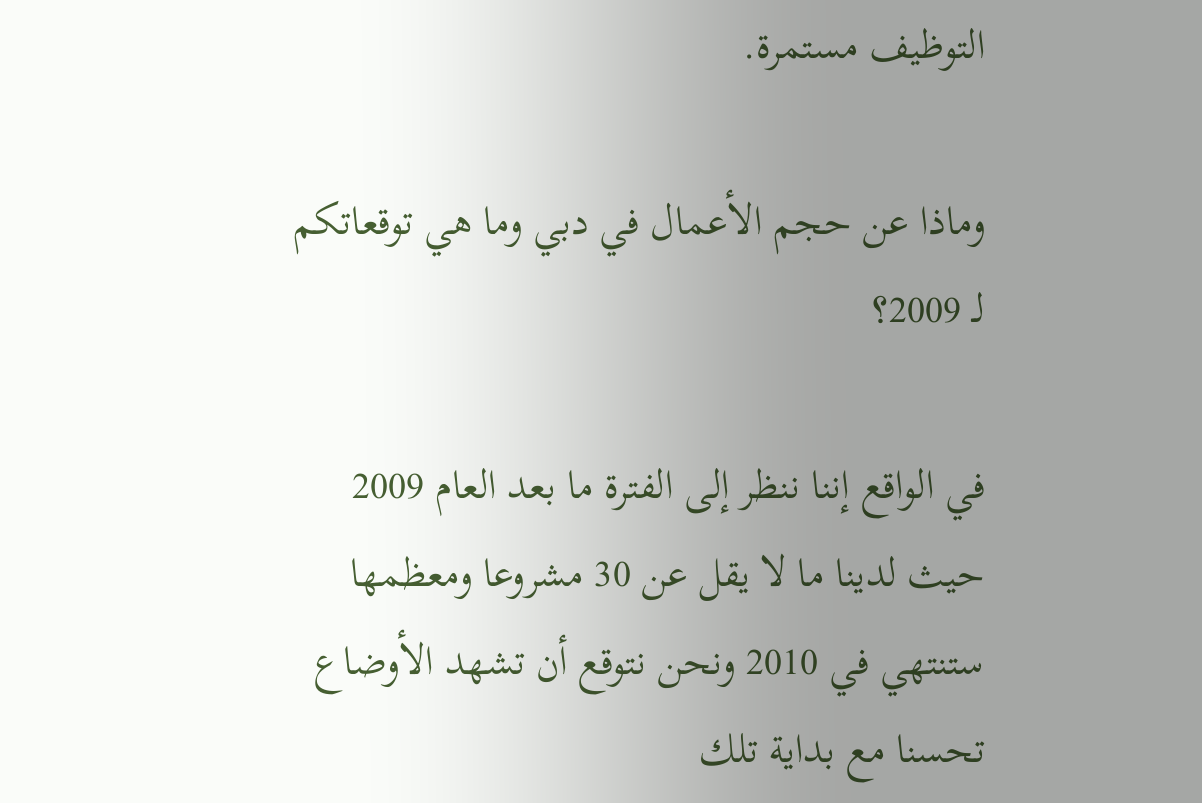التوظيف مستمرة.

وماذا عن حجم الأعمال في دبي وما هي توقعاتكم لـ 2009؟

في الواقع إننا ننظر إلى الفترة ما بعد العام 2009 حيث لدينا ما لا يقل عن 30 مشروعا ومعظمها ستنتهي في 2010 ونحن نتوقع أن تشهد الأوضاع تحسنا مع بداية تلك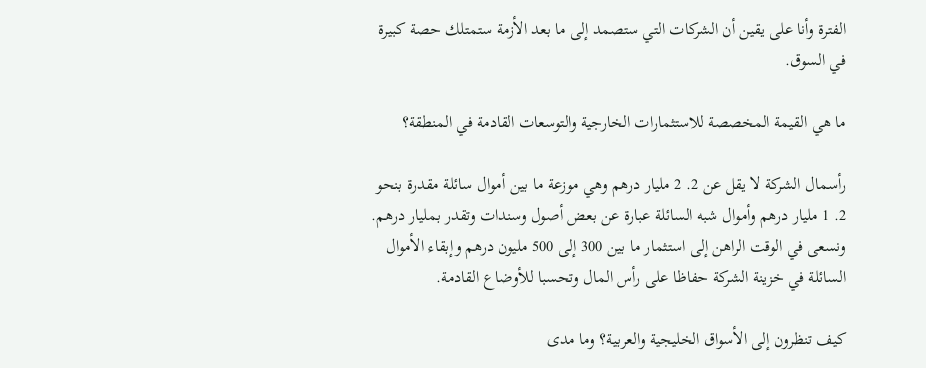الفترة وأنا على يقين أن الشركات التي ستصمد إلى ما بعد الأزمة ستمتلك حصة كبيرة في السوق.

ما هي القيمة المخصصة للاستثمارات الخارجية والتوسعات القادمة في المنطقة؟

رأسمال الشركة لا يقل عن 2. 2 مليار درهم وهي موزعة ما بين أموال سائلة مقدرة بنحو 2. 1 مليار درهم وأموال شبه السائلة عبارة عن بعض أصول وسندات وتقدر بمليار درهم. ونسعى في الوقت الراهن إلى استثمار ما بين 300 إلى 500 مليون درهم وإبقاء الأموال السائلة في خزينة الشركة حفاظا على رأس المال وتحسبا للأوضاع القادمة.

كيف تنظرون إلى الأسواق الخليجية والعربية؟ وما مدى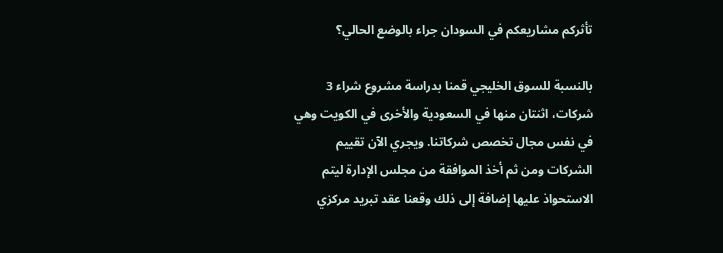تأثركم مشاريعكم في السودان جراء بالوضع الحالي؟

بالنسبة للسوق الخليجي قمنا بدراسة مشروع شراء 3 شركات، اثنتان منها في السعودية والأخرى في الكويت وهي في نفس مجال تخصص شركاتنا. ويجري الآن تقييم الشركات ومن ثم أخذ الموافقة من مجلس الإدارة ليتم الاستحواذ عليها إضافة إلى ذلك وقعنا عقد تبريد مركزي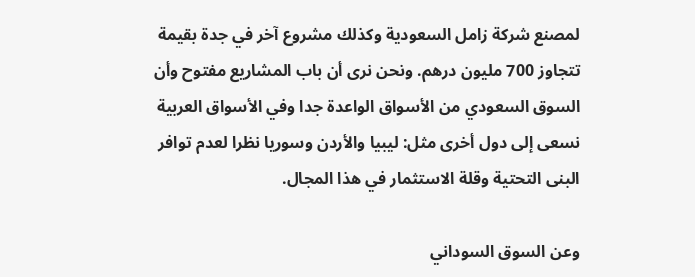لمصنع شركة زامل السعودية وكذلك مشروع آخر في جدة بقيمة تتجاوز 700 مليون درهم. ونحن نرى أن باب المشاريع مفتوح وأن السوق السعودي من الأسواق الواعدة جدا وفي الأسواق العربية نسعى إلى دول أخرى مثل: ليبيا والأردن وسوريا نظرا لعدم توافر البنى التحتية وقلة الاستثمار في هذا المجال.

وعن السوق السوداني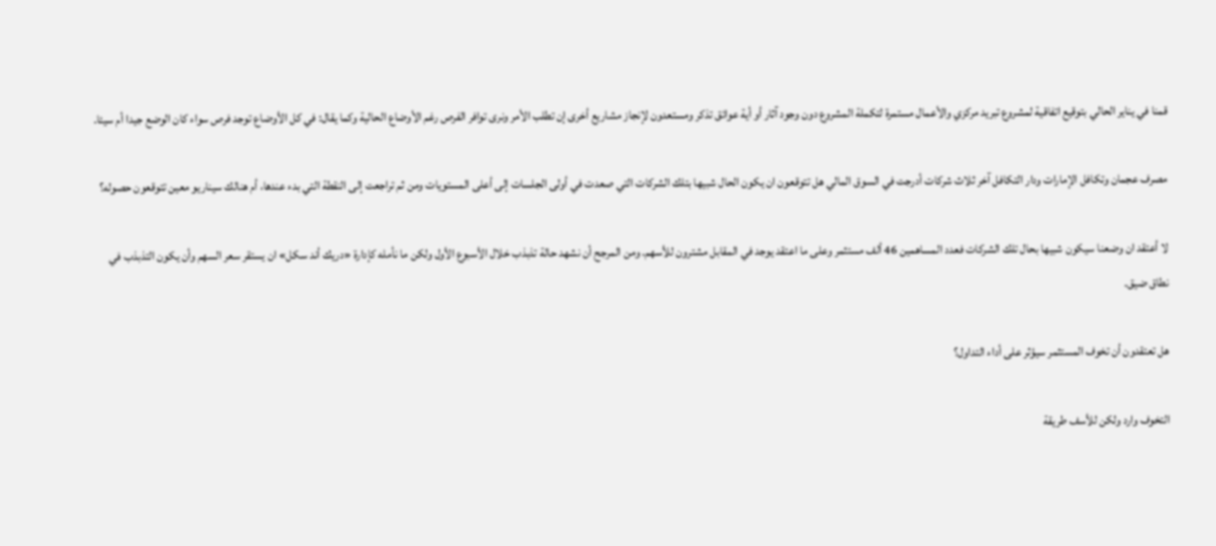قمنا في يناير الحالي بتوقيع اتفاقية لمشروع تبريد مركزي والأعمال مستمرة لتكملة المشروع دون وجود آثار أو أية عوائق تذكر ومستعدون لإنجاز مشاريع أخرى إن تطلب الأمر ونرى توافر الفرص رغم الأوضاع الحالية وكما يقال: في كل الأوضاع توجد فرص سواء كان الوضع جيدا أم سيئا.

مصرف عجمان وتكافل الإمارات ودار التكافل آخر ثلاث شركات أدرجت في السوق المالي هل تتوقعون ان يكون الحال شبيها بتلك الشركات التي صعدت في أولى الجلسات إلى أعلى المستويات ومن ثم تراجعت إلى النقطة التي بدء عندها، أم هنالك سيناريو معين تتوقعون حصوله؟

لا أعتقد ان وضعنا سيكون شبيها بحال تلك الشركات فعدد المساهمين 46 ألف مستثمر وعلى ما اعتقد يوجد في المقابل مشترون للأسهم. ومن المرجح أن نشهد حالة تذبذب خلال الأسبوع الأول ولكن ما نأمله كإدارة «دريك أند سكل» ان يستقر سعر السهم وأن يكون التذبذب في نطاق ضيق.

هل تعتقدون أن تخوف المستثمر سيؤثر على أداء التداول؟

التخوف وارد ولكن للأسف طريقة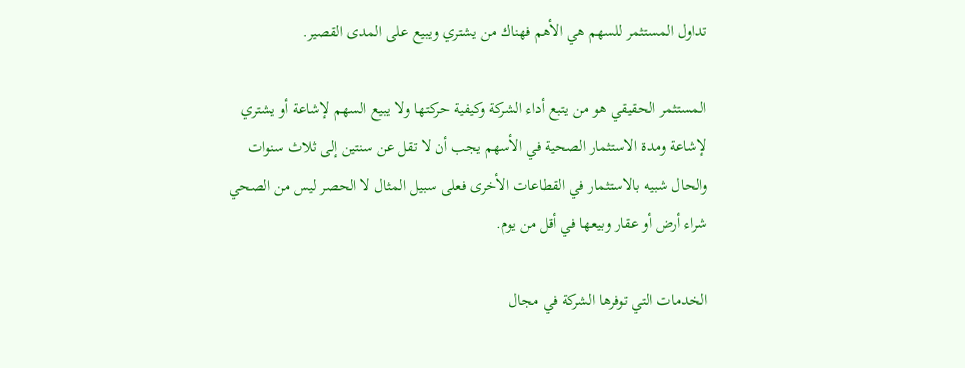تداول المستثمر للسهم هي الأهم فهناك من يشتري ويبيع على المدى القصير.

المستثمر الحقيقي هو من يتبع أداء الشركة وكيفية حركتها ولا يبيع السهم لإشاعة أو يشتري لإشاعة ومدة الاستثمار الصحية في الأسهم يجب أن لا تقل عن سنتين إلى ثلاث سنوات والحال شبيه بالاستثمار في القطاعات الأخرى فعلى سبيل المثال لا الحصر ليس من الصحي شراء أرض أو عقار وبيعها في أقل من يوم.

الخدمات التي توفرها الشركة في مجال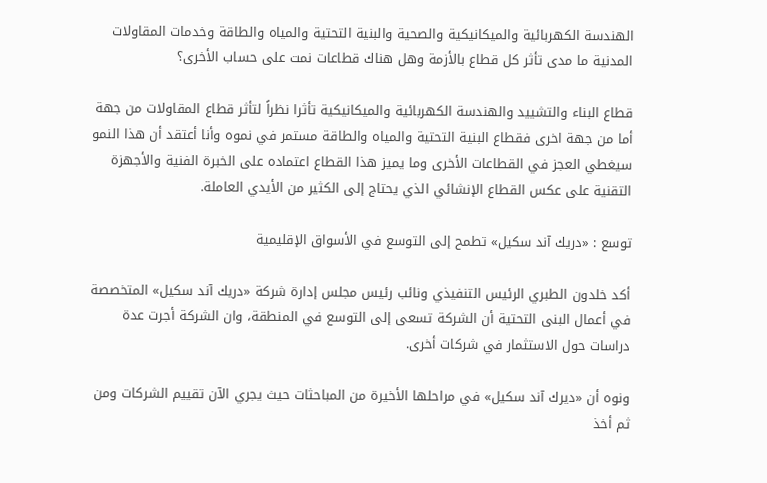الهندسة الكهربائية والميكانيكية والصحية والبنية التحتية والمياه والطاقة وخدمات المقاولات المدنية ما مدى تأثر كل قطاع بالأزمة وهل هناك قطاعات نمت على حساب الأخرى؟

قطاع البناء والتشييد والهندسة الكهربائية والميكانيكية تأثرا نظراً لتأثر قطاع المقاولات من جهة أما من جهة اخرى فقطاع البنية التحتية والمياه والطاقة مستمر في نموه وأنا أعتقد أن هذا النمو سيغطي العجز في القطاعات الأخرى وما يميز هذا القطاع اعتماده على الخبرة الفنية والأجهزة التقنية على عكس القطاع الإنشائي الذي يحتاج إلى الكثير من الأيدي العاملة.

توسع : «دريك آند سكيل» تطمح إلى التوسع في الأسواق الإقليمية

أكد خلدون الطبري الرئيس التنفيذي ونائب رئيس مجلس إدارة شركة «دريك آند سكيل» المتخصصة في أعمال البنى التحتية أن الشركة تسعى إلى التوسع في المنطقة، وان الشركة أجرت عدة دراسات حول الاستثمار في شركات أخرى.

ونوه أن «ديرك آند سكيل» في مراحلها الأخيرة من المباحثات حيث يجري الآن تقييم الشركات ومن ثم أخذ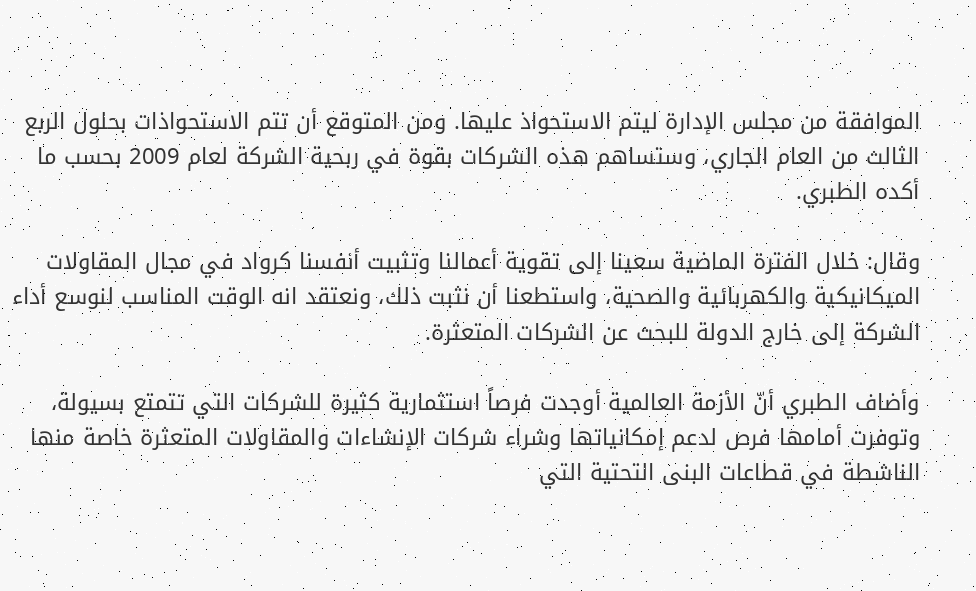الموافقة من مجلس الإدارة ليتم الاستحواذ عليها. ومن المتوقع أن تتم الاستحواذات بحلول الربع الثالث من العام الجاري، وستساهم هذه الشركات بقوة في ربحية الشركة لعام 2009 بحسب ما أكده الطبري.

وقال: خلال الفترة الماضية سعينا إلى تقوية أعمالنا وتثبيت أنفسنا كرواد في مجال المقاولات الميكانيكية والكهربائية والصحية، واستطعنا أن نثبت ذلك، ونعتقد انه الوقت المناسب لنوسع أداء الشركة إلى خارج الدولة للبحث عن الشركات المتعثرة.

وأضاف الطبري أنّ الأزمة العالمية أوجدت فرصاً استثمارية كثيرة للشركات التي تتمتع بسيولة، وتوفرت أمامها فرص لدعم إمكانياتها وشراء شركات الإنشاءات والمقاولات المتعثرة خاصة منها الناشطة في قطاعات البنى التحتية التي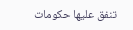تنفق عليها حكومات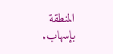المنطقة بإسهاب.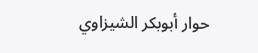حوار أبوبكر الشيزاوي